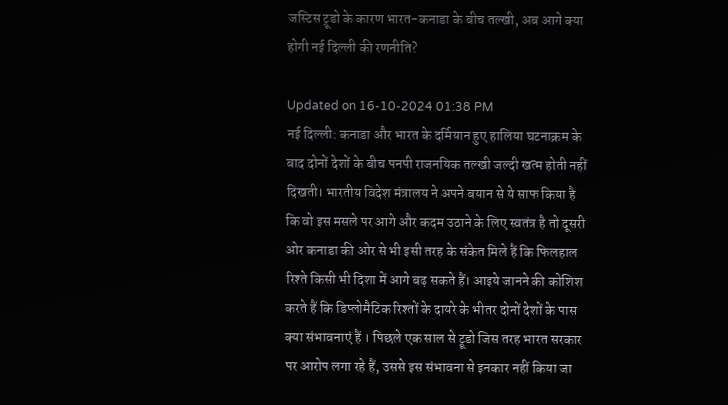जस्टिस ट्रूडो के कारण भारत-कनाडा के बीच तल्खी, अब आगे क्या होगी नई दिल्ली की रणनीति?

Updated on 16-10-2024 01:38 PM
नई दिल्ली: कनाडा और भारत के दर्मियान हुए हालिया घटनाक्रम के बाद दोनों देशों के बीच पनपी राजनयिक तल्खी जल्दी खत्म होती नहीं दिखती। भारतीय विदेश मंत्रालय ने अपने बयान से ये साफ किया है कि वो इस मसले पर आगे और कदम उठाने के लिए स्वतंत्र है तो दूसरी ओर कनाडा की ओर से भी इसी तरह के संकेत मिले हैं कि फिलहाल रिश्ते किसी भी दिशा में आगे बढ़ सकते हैं। आइये जानने की कोशिश करते हैं कि डिप्लोमैटिक रिश्तों के दायरे के भीतर दोनों देशों के पास क्या संभावनाएं हैं । पिछले एक साल से ट्रूडो जिस तरह भारत सरकार पर आरोप लगा रहे हैं, उससे इस संभावना से इनकार नहीं किया जा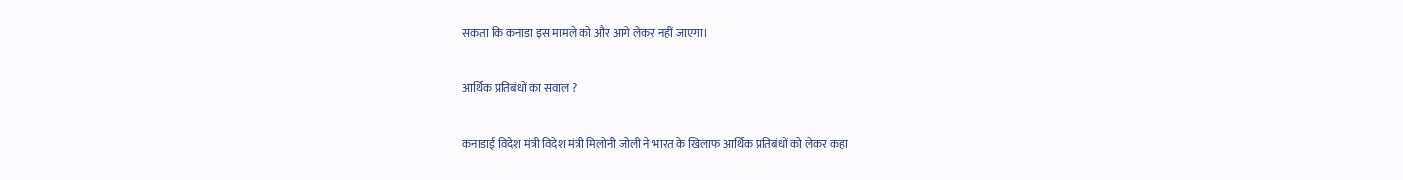सकता कि कनाडा इस मामले को और आगे लेकर नहीं जाएगा।

आर्थिक प्रतिबंधों का सवाल ?

कनाडाई विदेश मंत्री विदेश मंत्री मिलोनी जोली ने भारत के खिलाफ आर्थिक प्रतिबंधों को लेकर कहा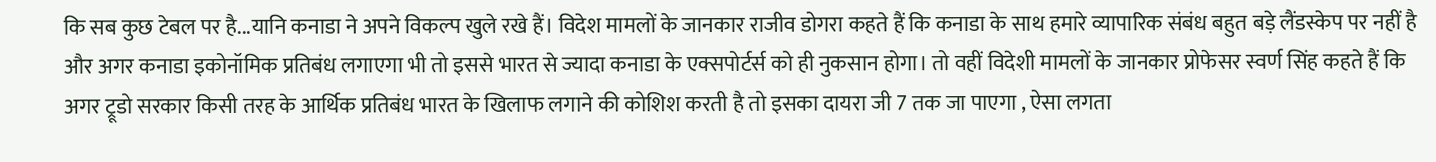कि सब कुछ टेबल पर है...यानि कनाडा ने अपने विकल्प खुले रखे हैं। विदेश मामलों के जानकार राजीव डोगरा कहते हैं कि कनाडा के साथ हमारे व्यापारिक संबंध बहुत बड़े लैंडस्केप पर नहीं है और अगर कनाडा इकोनॉमिक प्रतिबंध लगाएगा भी तो इससे भारत से ज्यादा कनाडा के एक्सपोर्टर्स को ही नुकसान होगा। तो वहीं विदेशी मामलों के जानकार प्रोफेसर स्वर्ण सिंह कहते हैं कि अगर ट्रूडो सरकार किसी तरह के आर्थिक प्रतिबंध भारत के खिलाफ लगाने की कोशिश करती है तो इसका दायरा जी 7 तक जा पाएगा , ऐसा लगता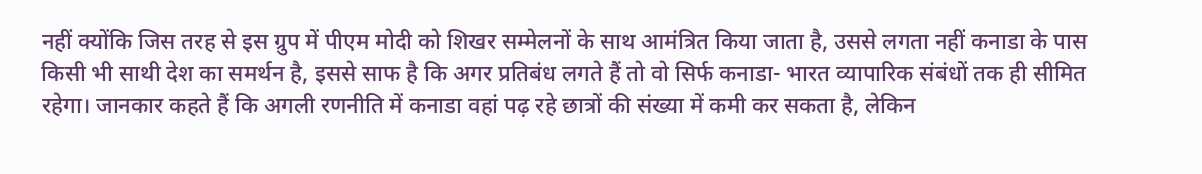नहीं क्योंकि जिस तरह से इस ग्रुप में पीएम मोदी को शिखर सम्मेलनों के साथ आमंत्रित किया जाता है, उससे लगता नहीं कनाडा के पास किसी भी साथी देश का समर्थन है, इससे साफ है कि अगर प्रतिबंध लगते हैं तो वो सिर्फ कनाडा- भारत व्यापारिक संबंधों तक ही सीमित रहेगा। जानकार कहते हैं कि अगली रणनीति में कनाडा वहां पढ़ रहे छात्रों की संख्या में कमी कर सकता है, लेकिन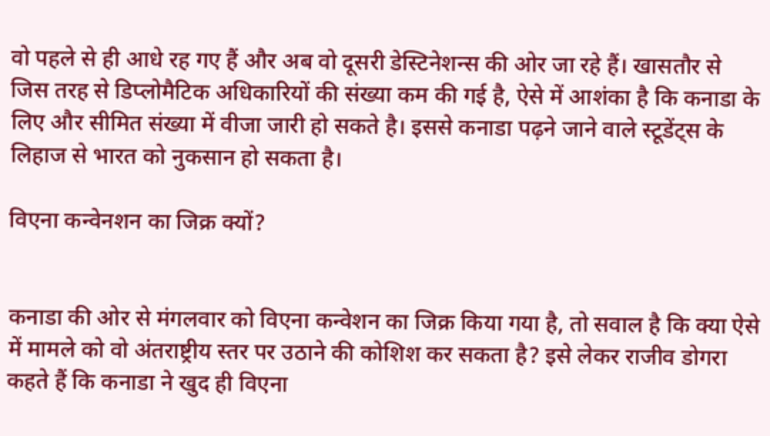वो पहले से ही आधे रह गए हैं और अब वो दूसरी डेस्टिनेशन्स की ओर जा रहे हैं। खासतौर से जिस तरह से डिप्लोमैटिक अधिकारियों की संख्या कम की गई है, ऐसे में आशंका है कि कनाडा के लिए और सीमित संख्या में वीजा जारी हो सकते है। इससे कनाडा पढ़ने जाने वाले स्टूडेंट्स के लिहाज से भारत को नुकसान हो सकता है।

विएना कन्वेनशन का जिक्र क्यों?


कनाडा की ओर से मंगलवार को विएना कन्वेशन का जिक्र किया गया है, तो सवाल है कि क्या ऐसे में मामले को वो अंतराष्ट्रीय स्तर पर उठाने की कोशिश कर सकता है? इसे लेकर राजीव डोगरा कहते हैं कि कनाडा ने खुद ही विएना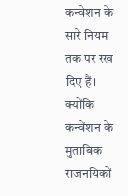कन्वेशन के सारे नियम तक पर रख दिए हैं। क्योंकि कन्वेंशन के मुताबिक राजनयिकों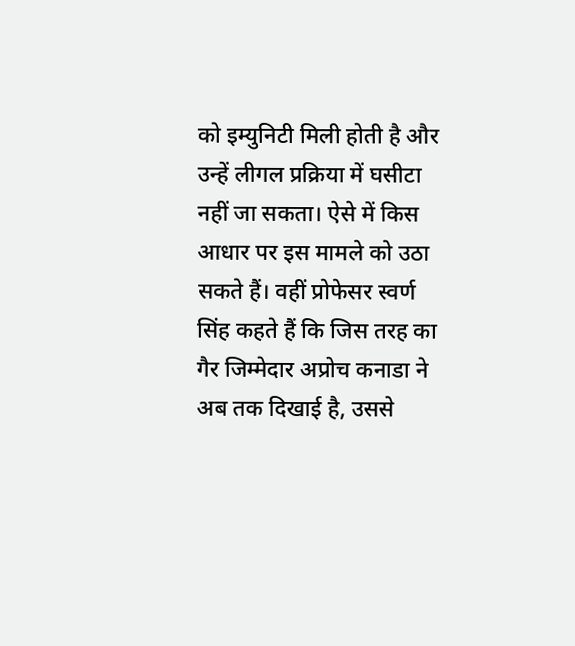को इम्युनिटी मिली होती है और उन्हें लीगल प्रक्रिया में घसीटा नहीं जा सकता। ऐसे में किस आधार पर इस मामले को उठा सकते हैं। वहीं प्रोफेसर स्वर्ण सिंह कहते हैं कि जिस तरह का गैर जिम्मेदार अप्रोच कनाडा ने अब तक दिखाई है, उससे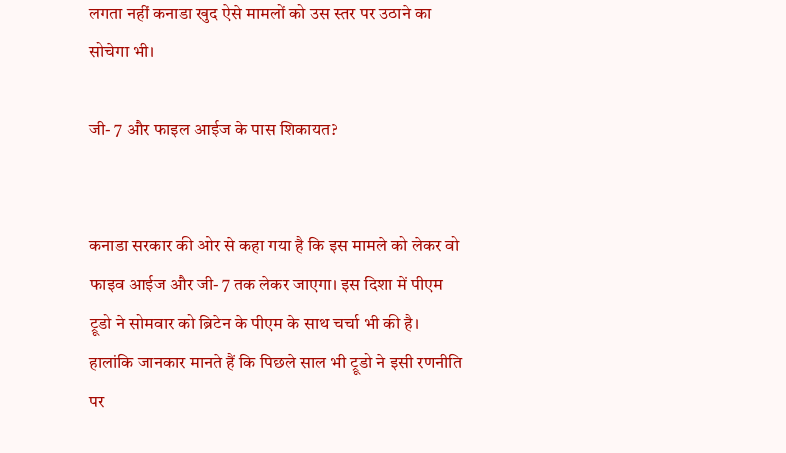लगता नहीं कनाडा खुद ऐसे मामलों को उस स्तर पर उठाने का सोचेगा भी।

जी- 7 और फाइल आईज के पास शिकायत?


कनाडा सरकार की ओर से कहा गया है कि इस मामले को लेकर वो फाइव आईज और जी- 7 तक लेकर जाएगा। इस दिशा में पीएम ट्रूडो ने सोमवार को ब्रिटेन के पीएम के साथ चर्चा भी की है। हालांकि जानकार मानते हैं कि पिछले साल भी ट्रूडो ने इसी रणनीति पर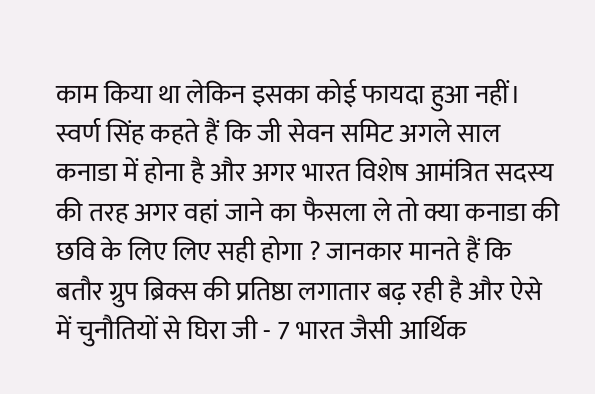काम किया था लेकिन इसका कोई फायदा हुआ नहीं। स्वर्ण सिंह कहते हैं कि जी सेवन समिट अगले साल कनाडा में होना है और अगर भारत विशेष आमंत्रित सदस्य की तरह अगर वहां जाने का फैसला ले तो क्या कनाडा की छवि के लिए लिए सही होगा ? जानकार मानते हैं कि बतौर ग्रुप ब्रिक्स की प्रतिष्ठा लगातार बढ़ रही है और ऐसे में चुनौतियों से घिरा जी - 7 भारत जैसी आर्थिक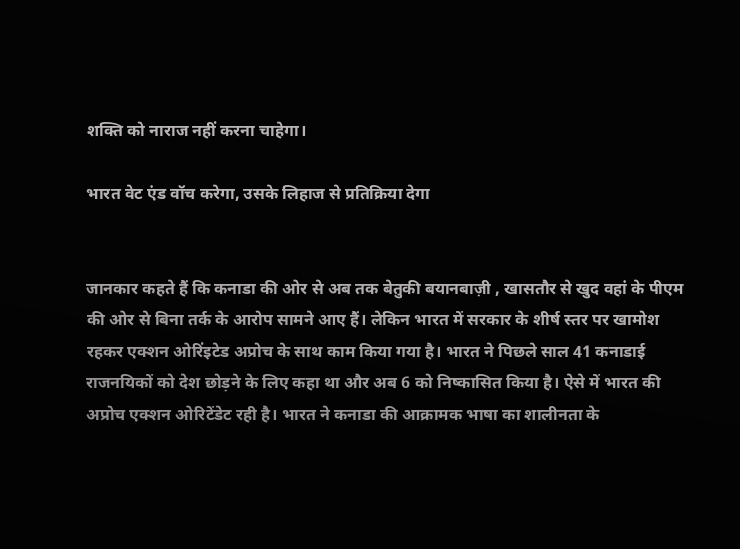शक्ति को नाराज नहीं करना चाहेगा।

भारत वेट एंड वॉच करेगा, उसके लिहाज से प्रतिक्रिया देगा


जानकार कहते हैं कि कनाडा की ओर से अब तक बेतुकी बयानबाज़ी , खासतौर से खुद वहां के पीएम की ओर से बिना तर्क के आरोप सामने आए हैं। लेकिन भारत में सरकार के शीर्ष स्तर पर खामोश रहकर एक्शन ओरिंइटेड अप्रोच के साथ काम किया गया है। भारत ने पिछले साल 41 कनाडाई राजनयिकों को देश छोड़ने के लिए कहा था और अब 6 को निष्कासित किया है। ऐसे में भारत की अप्रोच एक्शन ओरिटेंडेट रही है। भारत ने कनाडा की आक्रामक भाषा का शालीनता के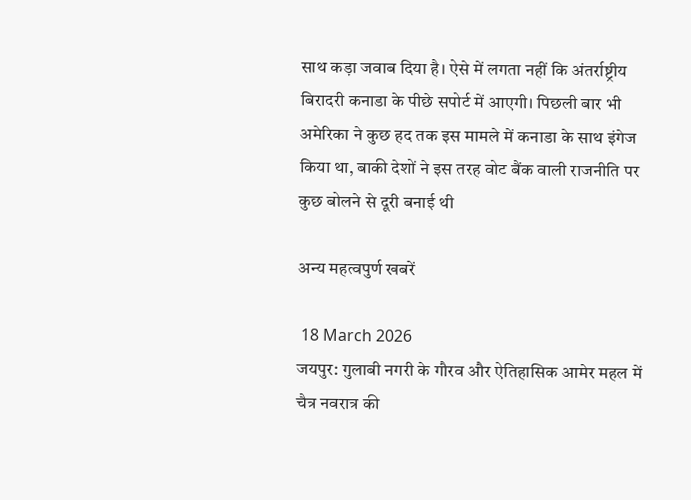साथ कड़ा जवाब दिया है। ऐसे में लगता नहीं कि अंतर्राष्ट्रीय बिरादरी कनाडा के पीछे सपोर्ट में आएगी। पिछली बार भी अमेरिका ने कुछ हद तक इस मामले में कनाडा के साथ इंगेज किया था, बाकी देशों ने इस तरह वोट बैंक वाली राजनीति पर कुछ बोलने से दूरी बनाई थी

अन्य महत्वपुर्ण खबरें

 18 March 2026
जयपुर: गुलाबी नगरी के गौरव और ऐतिहासिक आमेर महल में चैत्र नवरात्र की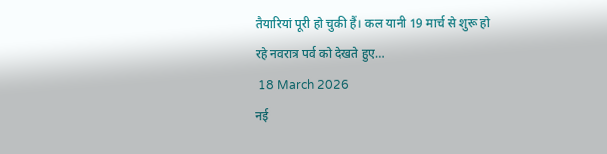तैयारियां पूरी हो चुकी हैं। कल यानी 19 मार्च से शुरू हो रहे नवरात्र पर्व को देखते हुए…
 18 March 2026
नई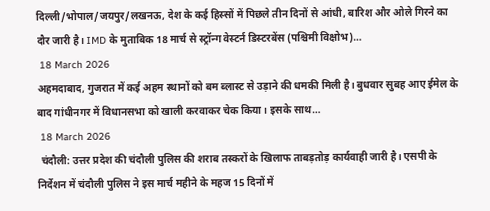दिल्ली/भोपाल/जयपुर/लखनऊ, देश के कई हिस्सों में पिछले तीन दिनों से आंधी, बारिश और ओले गिरने का दौर जारी है। IMD के मुताबिक 18 मार्च से स्ट्रॉन्ग वेस्टर्न डिस्टरबेंस (पश्चिमी विक्षोभ)…
 18 March 2026
अहमदाबाद, गुजरात में कई अहम स्थानों को बम ब्लास्ट से उड़ाने की धमकी मिली है। बुधवार सुबह आए ईमेल के बाद गांधीनगर में विधानसभा को खाली करवाकर चेक किया। इसके साथ…
 18 March 2026
 चंदौली: उत्तर प्रदेश की चंदौली पुलिस की शराब तस्करों के खिलाफ ताबड़तोड़ कार्यवाही जारी है। एसपी के निर्देशन में चंदौली पुलिस ने इस मार्च महीने के महज 15 दिनों में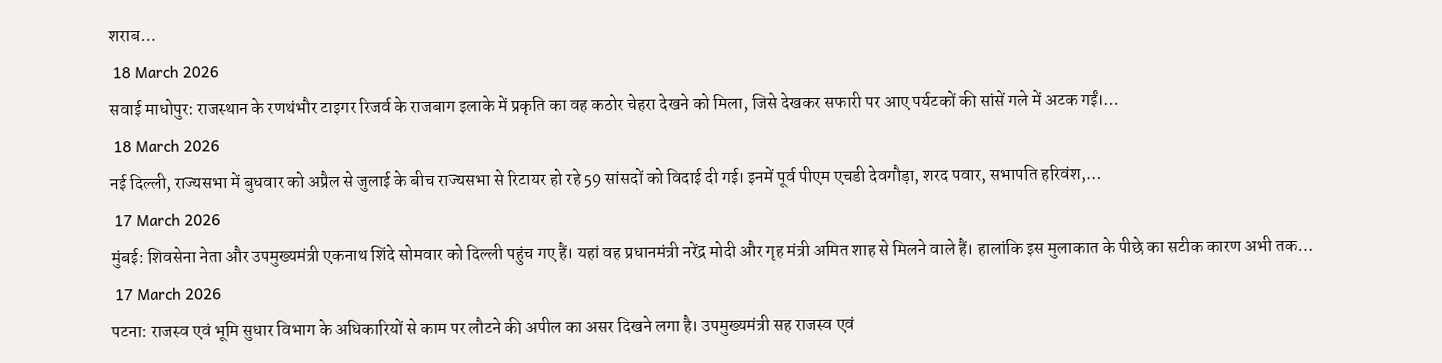शराब…
 18 March 2026
सवाई माधोपुर: राजस्थान के रणथंभौर टाइगर रिजर्व के राजबाग इलाके में प्रकृति का वह कठोर चेहरा देखने को मिला, जिसे देखकर सफारी पर आए पर्यटकों की सांसें गले में अटक गईं।…
 18 March 2026
नई दिल्ली, राज्यसभा में बुधवार को अप्रैल से जुलाई के बीच राज्यसभा से रिटायर हो रहे 59 सांसदों को विदाई दी गई। इनमें पूर्व पीएम एचडी देवगौड़ा, शरद पवार, सभापति हरिवंश,…
 17 March 2026
मुंबई: शिवसेना नेता और उपमुख्यमंत्री एकनाथ शिंदे सोमवार को दिल्ली पहुंच गए हैं। यहां वह प्रधानमंत्री नरेंद्र मोदी और गृह मंत्री अमित शाह से मिलने वाले हैं। हालांकि इस मुलाकात के पीछे का सटीक कारण अभी तक…
 17 March 2026
पटना: राजस्व एवं भूमि सुधार विभाग के अधिकारियों से काम पर लौटने की अपील का असर दिखने लगा है। उपमुख्यमंत्री सह राजस्व एवं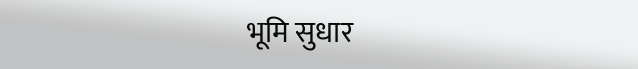भूमि सुधार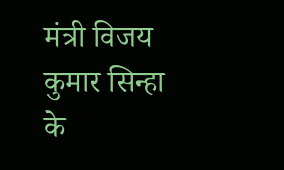मंत्री विजय कुमार सिन्हा के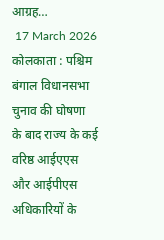आग्रह…
 17 March 2026
कोलकाता : पश्चिम बंगाल विधानसभा चुनाव की घोषणा के बाद राज्य के कई वरिष्ठ आईएएस और आईपीएस अधिकारियों के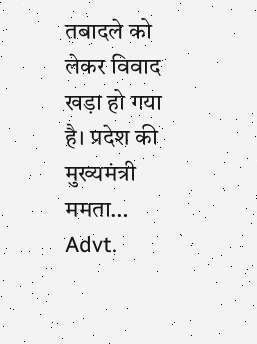तबादले को लेकर विवाद खड़ा हो गया है। प्रदेश की मुख्यमंत्री ममता…
Advt.